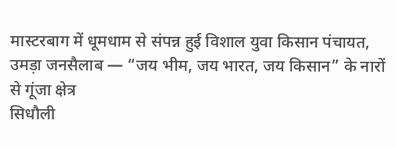मास्टरबाग में धूमधाम से संपन्न हुई विशाल युवा किसान पंचायत, उमड़ा जनसैलाब — “जय भीम, जय भारत, जय किसान” के नारों से गूंजा क्षेत्र
सिधौली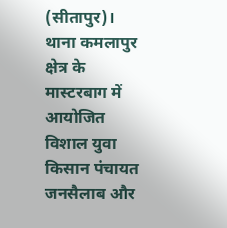(सीतापुर)। थाना कमलापुर क्षेत्र के मास्टरबाग में आयोजित विशाल युवा किसान पंचायत जनसैलाब और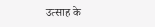उत्साह के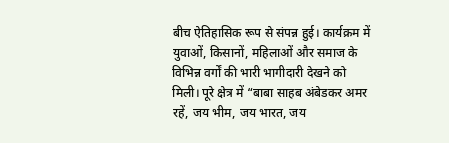बीच ऐतिहासिक रूप से संपन्न हुई। कार्यक्रम में युवाओं, किसानों, महिलाओं और समाज के विभिन्न वर्गों की भारी भागीदारी देखने को मिली। पूरे क्षेत्र में “बाबा साहब अंबेडकर अमर रहें, जय भीम, जय भारत, जय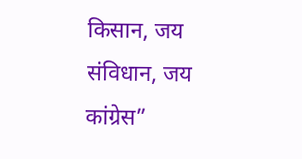किसान, जय संविधान, जय कांग्रेस”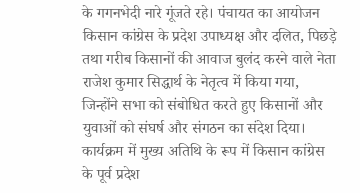के गगनभेदी नारे गूंजते रहे। पंचायत का आयोजन किसान कांग्रेस के प्रदेश उपाध्यक्ष और दलित, पिछड़े तथा गरीब किसानों की आवाज बुलंद करने वाले नेता राजेश कुमार सिद्धार्थ के नेतृत्व में किया गया, जिन्होंने सभा को संबोधित करते हुए किसानों और युवाओं को संघर्ष और संगठन का संदेश दिया।
कार्यक्रम में मुख्य अतिथि के रूप में किसान कांग्रेस के पूर्व प्रदेश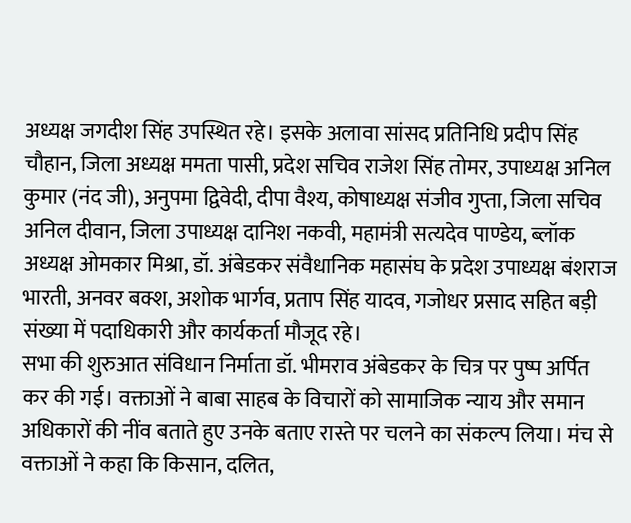अध्यक्ष जगदीश सिंह उपस्थित रहे। इसके अलावा सांसद प्रतिनिधि प्रदीप सिंह चौहान, जिला अध्यक्ष ममता पासी, प्रदेश सचिव राजेश सिंह तोमर, उपाध्यक्ष अनिल कुमार (नंद जी), अनुपमा द्विवेदी, दीपा वैश्य, कोषाध्यक्ष संजीव गुप्ता, जिला सचिव अनिल दीवान, जिला उपाध्यक्ष दानिश नकवी, महामंत्री सत्यदेव पाण्डेय, ब्लॉक अध्यक्ष ओमकार मिश्रा, डॉ. अंबेडकर संवैधानिक महासंघ के प्रदेश उपाध्यक्ष बंशराज भारती, अनवर बक्श, अशोक भार्गव, प्रताप सिंह यादव, गजोधर प्रसाद सहित बड़ी संख्या में पदाधिकारी और कार्यकर्ता मौजूद रहे।
सभा की शुरुआत संविधान निर्माता डॉ. भीमराव अंबेडकर के चित्र पर पुष्प अर्पित कर की गई। वक्ताओं ने बाबा साहब के विचारों को सामाजिक न्याय और समान अधिकारों की नींव बताते हुए उनके बताए रास्ते पर चलने का संकल्प लिया। मंच से वक्ताओं ने कहा कि किसान, दलित,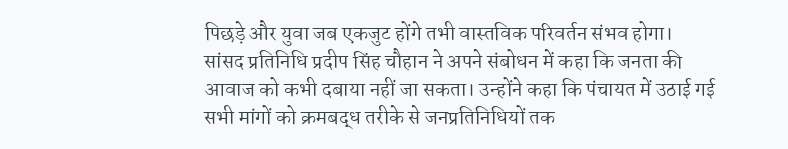पिछड़े और युवा जब एकजुट होंगे तभी वास्तविक परिवर्तन संभव होगा।
सांसद प्रतिनिधि प्रदीप सिंह चौहान ने अपने संबोधन में कहा कि जनता की आवाज को कभी दबाया नहीं जा सकता। उन्होंने कहा कि पंचायत में उठाई गई सभी मांगों को क्रमबद्ध तरीके से जनप्रतिनिधियों तक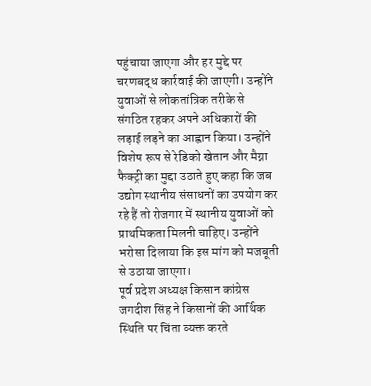पहुंचाया जाएगा और हर मुद्दे पर चरणबद्ध कार्रवाई की जाएगी। उन्होंने युवाओं से लोकतांत्रिक तरीके से संगठित रहकर अपने अधिकारों की लड़ाई लड़ने का आह्वान किया। उन्होंने विशेष रूप से रेडिको खेतान और मैग्ना फैक्ट्री का मुद्दा उठाते हुए कहा कि जब उद्योग स्थानीय संसाधनों का उपयोग कर रहे हैं तो रोजगार में स्थानीय युवाओं को प्राथमिकता मिलनी चाहिए। उन्होंने भरोसा दिलाया कि इस मांग को मजबूती से उठाया जाएगा।
पूर्व प्रदेश अध्यक्ष किसान कांग्रेस जगदीश सिंह ने किसानों की आर्थिक स्थिति पर चिंता व्यक्त करते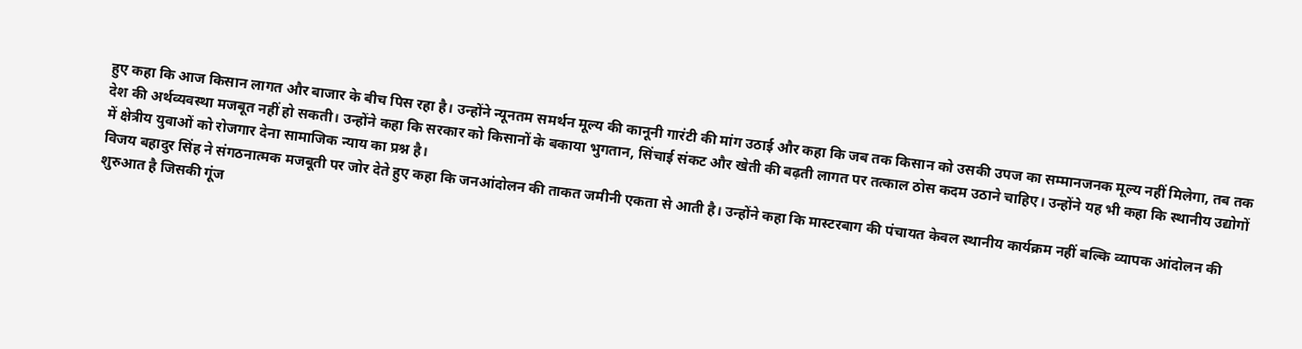हुए कहा कि आज किसान लागत और बाजार के बीच पिस रहा है। उन्होंने न्यूनतम समर्थन मूल्य की कानूनी गारंटी की मांग उठाई और कहा कि जब तक किसान को उसकी उपज का सम्मानजनक मूल्य नहीं मिलेगा, तब तक देश की अर्थव्यवस्था मजबूत नहीं हो सकती। उन्होंने कहा कि सरकार को किसानों के बकाया भुगतान, सिंचाई संकट और खेती की बढ़ती लागत पर तत्काल ठोस कदम उठाने चाहिए। उन्होंने यह भी कहा कि स्थानीय उद्योगों में क्षेत्रीय युवाओं को रोजगार देना सामाजिक न्याय का प्रश्न है।
विजय बहादुर सिंह ने संगठनात्मक मजबूती पर जोर देते हुए कहा कि जनआंदोलन की ताकत जमीनी एकता से आती है। उन्होंने कहा कि मास्टरबाग की पंचायत केवल स्थानीय कार्यक्रम नहीं बल्कि व्यापक आंदोलन की शुरुआत है जिसकी गूंज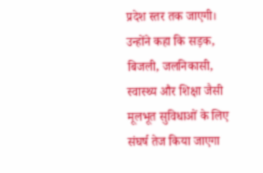प्रदेश स्तर तक जाएगी। उन्होंने कहा कि सड़क, बिजली, जलनिकासी, स्वास्थ्य और शिक्षा जैसी मूलभूत सुविधाओं के लिए संघर्ष तेज किया जाएगा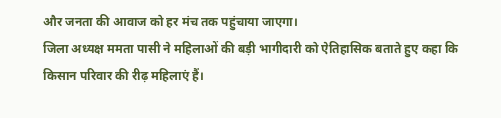और जनता की आवाज को हर मंच तक पहुंचाया जाएगा।
जिला अध्यक्ष ममता पासी ने महिलाओं की बड़ी भागीदारी को ऐतिहासिक बताते हुए कहा कि किसान परिवार की रीढ़ महिलाएं हैं।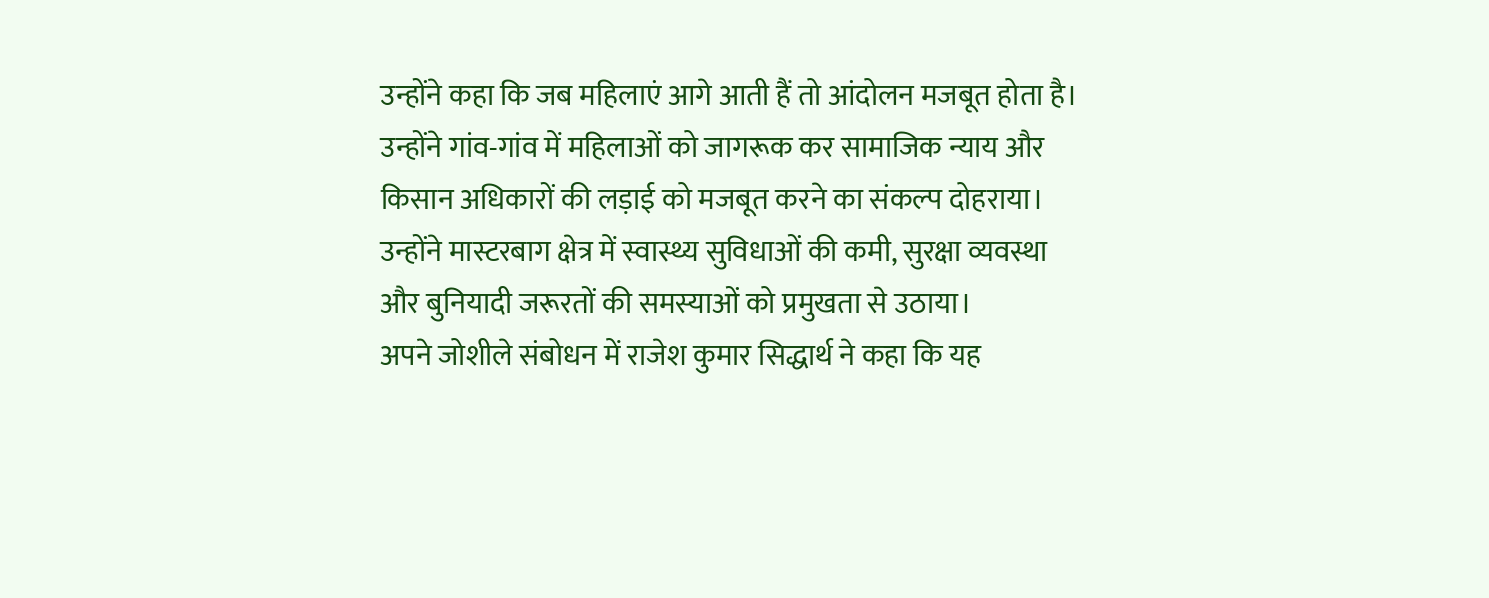उन्होंने कहा कि जब महिलाएं आगे आती हैं तो आंदोलन मजबूत होता है। उन्होंने गांव-गांव में महिलाओं को जागरूक कर सामाजिक न्याय और किसान अधिकारों की लड़ाई को मजबूत करने का संकल्प दोहराया। उन्होंने मास्टरबाग क्षेत्र में स्वास्थ्य सुविधाओं की कमी, सुरक्षा व्यवस्था और बुनियादी जरूरतों की समस्याओं को प्रमुखता से उठाया।
अपने जोशीले संबोधन में राजेश कुमार सिद्धार्थ ने कहा कि यह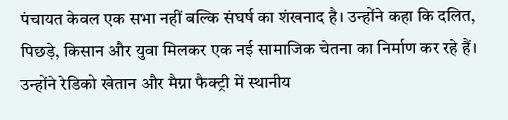पंचायत केवल एक सभा नहीं बल्कि संघर्ष का शंखनाद है। उन्होंने कहा कि दलित, पिछड़े, किसान और युवा मिलकर एक नई सामाजिक चेतना का निर्माण कर रहे हैं। उन्होंने रेडिको खेतान और मैग्ना फैक्ट्री में स्थानीय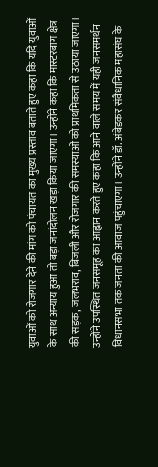युवाओं को रोजगार देने की मांग को पंचायत का मुख्य प्रस्ताव बताते हुए कहा कि यदि युवाओं के साथ अन्याय हुआ तो बड़ा जनांदोलन खड़ा किया जाएगा। उन्होंने कहा कि मास्टरबाग क्षेत्र की सड़क, जलभराव, बिजली और रोजगार की समस्याओं को प्राथमिकता से उठाया जाएगा। उन्होंने उपस्थित जनसमूह का आह्वान करते हुए कहा कि आने वाले समय में यही जनसमर्थन विधानसभा तक जनता की आवाज पहुंचाएगा। उन्होंने डॉ. अंबेडकर संवैधानिक महासंघ के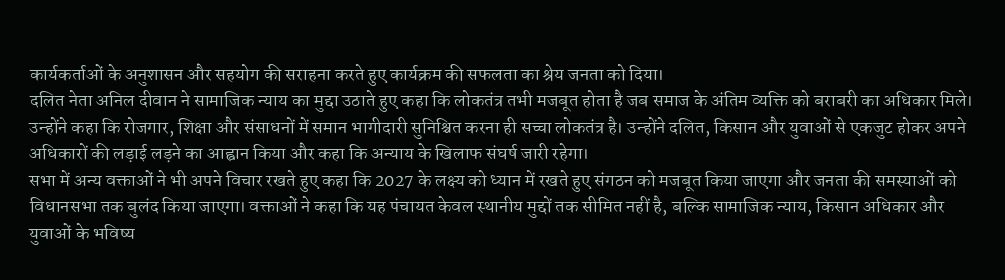कार्यकर्ताओं के अनुशासन और सहयोग की सराहना करते हुए कार्यक्रम की सफलता का श्रेय जनता को दिया।
दलित नेता अनिल दीवान ने सामाजिक न्याय का मुद्दा उठाते हुए कहा कि लोकतंत्र तभी मजबूत होता है जब समाज के अंतिम व्यक्ति को बराबरी का अधिकार मिले। उन्होंने कहा कि रोजगार, शिक्षा और संसाधनों में समान भागीदारी सुनिश्चित करना ही सच्चा लोकतंत्र है। उन्होंने दलित, किसान और युवाओं से एकजुट होकर अपने अधिकारों की लड़ाई लड़ने का आह्वान किया और कहा कि अन्याय के खिलाफ संघर्ष जारी रहेगा।
सभा में अन्य वक्ताओं ने भी अपने विचार रखते हुए कहा कि 2027 के लक्ष्य को ध्यान में रखते हुए संगठन को मजबूत किया जाएगा और जनता की समस्याओं को विधानसभा तक बुलंद किया जाएगा। वक्ताओं ने कहा कि यह पंचायत केवल स्थानीय मुद्दों तक सीमित नहीं है, बल्कि सामाजिक न्याय, किसान अधिकार और युवाओं के भविष्य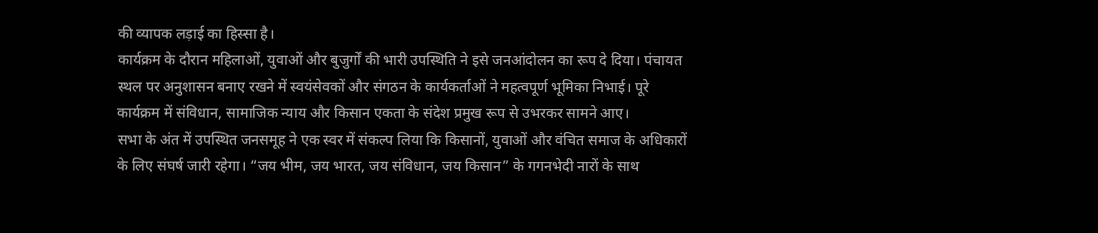की व्यापक लड़ाई का हिस्सा है।
कार्यक्रम के दौरान महिलाओं, युवाओं और बुजुर्गों की भारी उपस्थिति ने इसे जनआंदोलन का रूप दे दिया। पंचायत स्थल पर अनुशासन बनाए रखने में स्वयंसेवकों और संगठन के कार्यकर्ताओं ने महत्वपूर्ण भूमिका निभाई। पूरे कार्यक्रम में संविधान, सामाजिक न्याय और किसान एकता के संदेश प्रमुख रूप से उभरकर सामने आए।
सभा के अंत में उपस्थित जनसमूह ने एक स्वर में संकल्प लिया कि किसानों, युवाओं और वंचित समाज के अधिकारों के लिए संघर्ष जारी रहेगा। “जय भीम, जय भारत, जय संविधान, जय किसान” के गगनभेदी नारों के साथ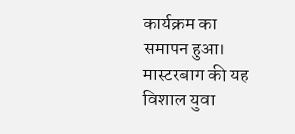कार्यक्रम का समापन हुआ। मास्टरबाग की यह विशाल युवा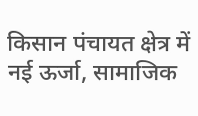किसान पंचायत क्षेत्र में नई ऊर्जा, सामाजिक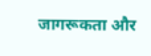जागरूकता और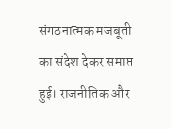संगठनात्मक मजबूती का संदेश देकर समाप्त हुई। राजनीतिक और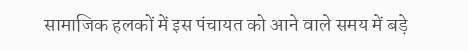सामाजिक हलकों में इस पंचायत को आने वाले समय में बड़े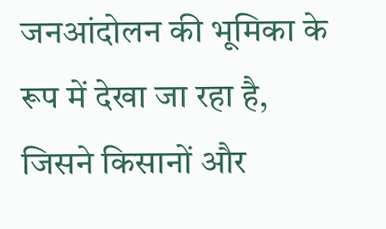जनआंदोलन की भूमिका के रूप में देखा जा रहा है, जिसने किसानों और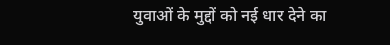युवाओं के मुद्दों को नई धार देने का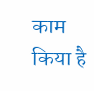काम किया है